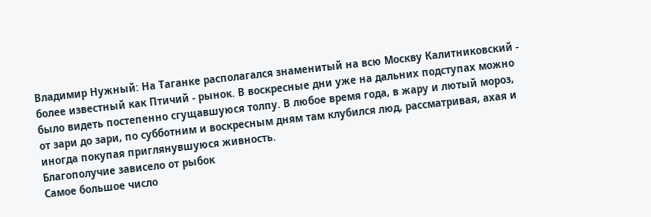Владимир Нужный: На Таганке располагался знаменитый на всю Москву Калитниковский - более известный как Птичий - рынок. В воскресные дни уже на дальних подступах можно было видеть постепенно сгущавшуюся толпу. В любое время года, в жару и лютый мороз, от зари до зари, по субботним и воскресным дням там клубился люд, рассматривая, ахая и иногда покупая приглянувшуюся живность.
Благополучие зависело от рыбок
Самое большое число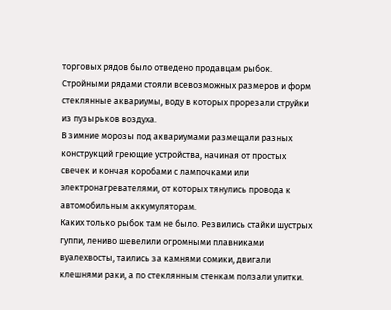торговых рядов было отведено продавцам рыбок. Стройными рядами стояли всевозможных размеров и форм стеклянные аквариумы, воду в которых прорезали струйки из пузырьков воздуха.
В зимние морозы под аквариумами размещали разных конструкций греющие устройства, начиная от простых свечек и кончая коробами с лампочками или электронагревателями, от которых тянулись провода к автомобильным аккумуляторам.
Каких только рыбок там не было. Резвились стайки шустрых гуппи, лениво шевелили огромными плавниками вуалехвосты, таились за камнями сомики, двигали клешнями раки, а по стеклянным стенкам ползали улитки.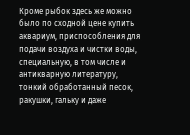Кроме рыбок здесь же можно было по сходной цене купить аквариум, приспособления для подачи воздуха и чистки воды, специальную, в том числе и антикварную литературу, тонкий обработанный песок, ракушки, гальку и даже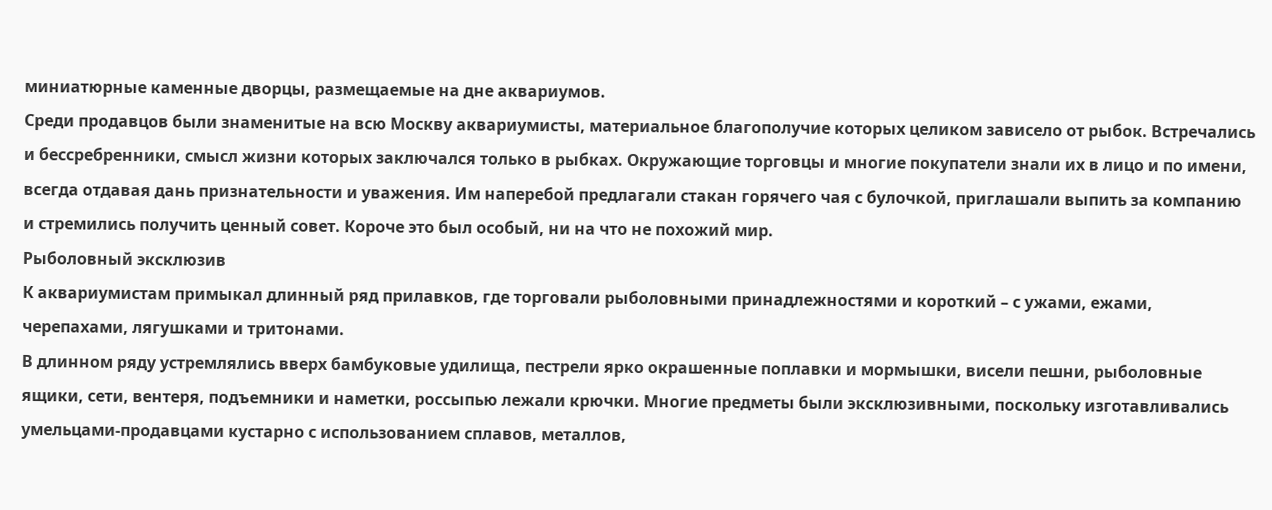миниатюрные каменные дворцы, размещаемые на дне аквариумов.
Среди продавцов были знаменитые на всю Москву аквариумисты, материальное благополучие которых целиком зависело от рыбок. Встречались и бессребренники, смысл жизни которых заключался только в рыбках. Окружающие торговцы и многие покупатели знали их в лицо и по имени, всегда отдавая дань признательности и уважения. Им наперебой предлагали стакан горячего чая с булочкой, приглашали выпить за компанию и стремились получить ценный совет. Короче это был особый, ни на что не похожий мир.
Рыболовный эксклюзив
К аквариумистам примыкал длинный ряд прилавков, где торговали рыболовными принадлежностями и короткий – с ужами, ежами, черепахами, лягушками и тритонами.
В длинном ряду устремлялись вверх бамбуковые удилища, пестрели ярко окрашенные поплавки и мормышки, висели пешни, рыболовные ящики, сети, вентеря, подъемники и наметки, россыпью лежали крючки. Многие предметы были эксклюзивными, поскольку изготавливались умельцами-продавцами кустарно с использованием сплавов, металлов,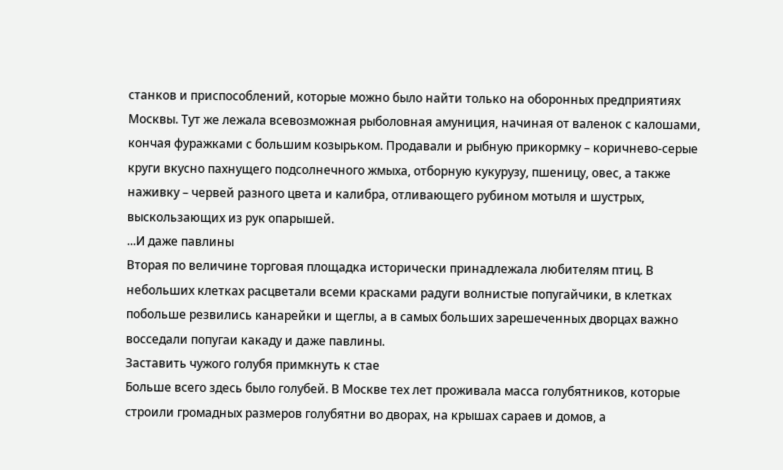станков и приспособлений, которые можно было найти только на оборонных предприятиях Москвы. Тут же лежала всевозможная рыболовная амуниция, начиная от валенок с калошами, кончая фуражками с большим козырьком. Продавали и рыбную прикормку – коричнево-серые круги вкусно пахнущего подсолнечного жмыха, отборную кукурузу, пшеницу, овес, а также наживку – червей разного цвета и калибра, отливающего рубином мотыля и шустрых, выскользающих из рук опарышей.
...И даже павлины
Вторая по величине торговая площадка исторически принадлежала любителям птиц. В небольших клетках расцветали всеми красками радуги волнистые попугайчики, в клетках побольше резвились канарейки и щеглы, а в самых больших зарешеченных дворцах важно восседали попугаи какаду и даже павлины.
Заставить чужого голубя примкнуть к стае
Больше всего здесь было голубей. В Москве тех лет проживала масса голубятников, которые строили громадных размеров голубятни во дворах, на крышах сараев и домов, а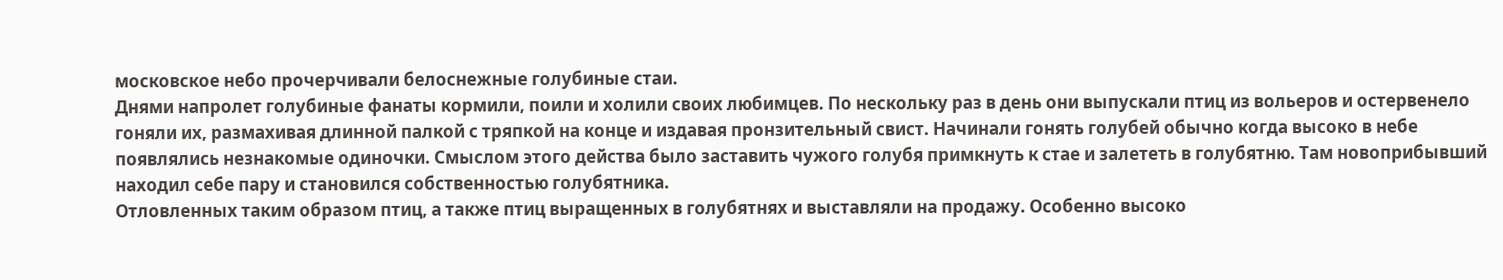московское небо прочерчивали белоснежные голубиные стаи.
Днями напролет голубиные фанаты кормили, поили и холили своих любимцев. По нескольку раз в день они выпускали птиц из вольеров и остервенело гоняли их, размахивая длинной палкой с тряпкой на конце и издавая пронзительный свист. Начинали гонять голубей обычно когда высоко в небе появлялись незнакомые одиночки. Смыслом этого действа было заставить чужого голубя примкнуть к стае и залететь в голубятню. Там новоприбывший находил себе пару и становился собственностью голубятника.
Отловленных таким образом птиц, а также птиц выращенных в голубятнях и выставляли на продажу. Особенно высоко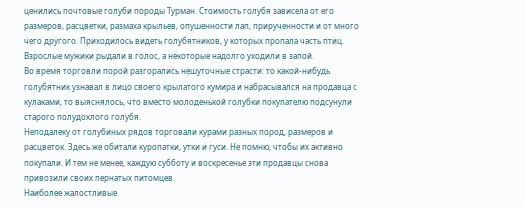ценились почтовые голуби породы Турман. Стоимость голубя зависела от его размеров, расцветки, размаха крыльев, опушенности лап, прирученности и от много чего другого. Приходилось видеть голубятников, у которых пропала часть птиц. Взрослые мужики рыдали в голос, а некоторые надолго уходили в запой.
Во время торговли порой разгорались нешуточные страсти: то какой-нибудь голубятник узнавал в лицо своего крылатого кумира и набрасывался на продавца с кулаками, то выяснялось, что вместо молоденькой голубки покупателю подсунули старого полудохлого голубя.
Неподалеку от голубиных рядов торговали курами разных пород, размеров и расцветок. Здесь же обитали куропатки, утки и гуси. Не помню, чтобы их активно покупали. И тем не менее, каждую субботу и воскресенье эти продавцы снова привозили своих пернатых питомцев.
Наиболее жалостливые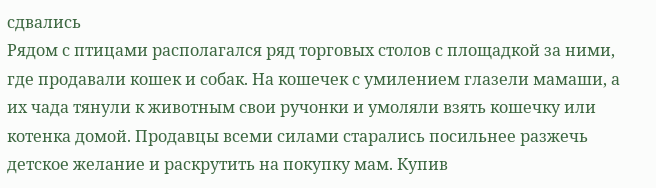сдвались
Рядом с птицами располагался ряд торговых столов с площадкой за ними, где продавали кошек и собак. На кошечек с умилением глазели мамаши, а их чада тянули к животным свои ручонки и умоляли взять кошечку или котенка домой. Продавцы всеми силами старались посильнее разжечь детское желание и раскрутить на покупку мам. Купив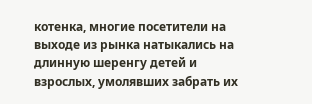котенка, многие посетители на выходе из рынка натыкались на длинную шеренгу детей и взрослых, умолявших забрать их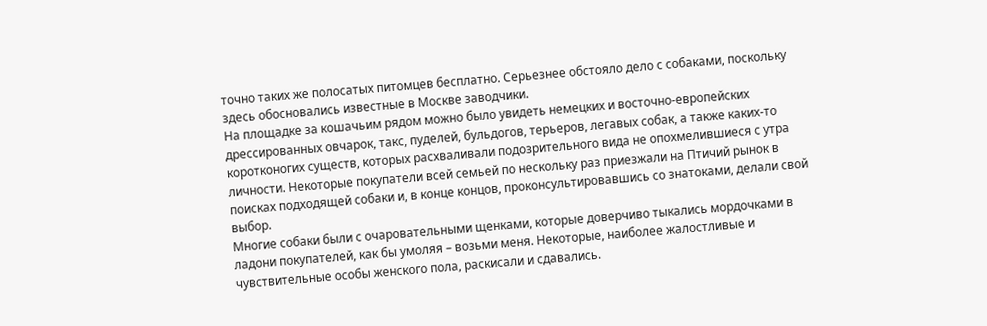точно таких же полосатых питомцев бесплатно. Серьезнее обстояло дело с собаками, поскольку здесь обосновались известные в Москве заводчики.
На площадке за кошачьим рядом можно было увидеть немецких и восточно-европейских дрессированных овчарок, такс, пуделей, бульдогов, терьеров, легавых собак, а также каких-то коротконогих существ, которых расхваливали подозрительного вида не опохмелившиеся с утра личности. Некоторые покупатели всей семьей по нескольку раз приезжали на Птичий рынок в поисках подходящей собаки и, в конце концов, проконсультировавшись со знатоками, делали свой выбор.
Многие собаки были с очаровательными щенками, которые доверчиво тыкались мордочками в ладони покупателей, как бы умоляя – возьми меня. Некоторые, наиболее жалостливые и чувствительные особы женского пола, раскисали и сдавались.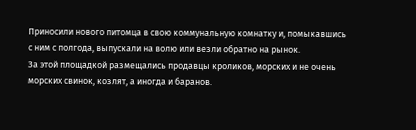Приносили нового питомца в свою коммунальную комнатку и, помыкавшись с ним с полгода, выпускали на волю или везли обратно на рынок.
За этой площадкой размещались продавцы кроликов, морских и не очень морских свинок, козлят, а иногда и баранов.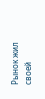Рынок жил своей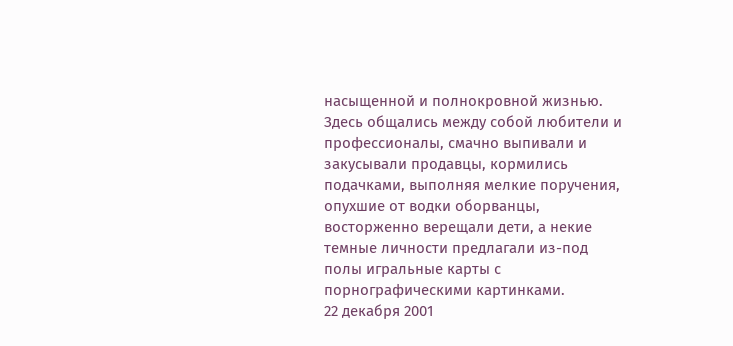насыщенной и полнокровной жизнью. Здесь общались между собой любители и профессионалы, смачно выпивали и закусывали продавцы, кормились подачками, выполняя мелкие поручения, опухшие от водки оборванцы, восторженно верещали дети, а некие темные личности предлагали из-под полы игральные карты с порнографическими картинками.
22 декабря 2001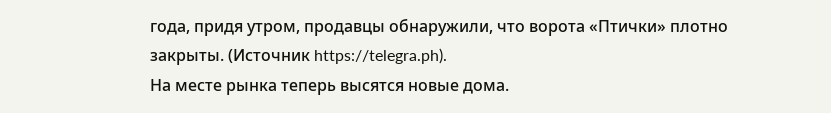года, придя утром, продавцы обнаружили, что ворота «Птички» плотно закрыты. (Источник https://telegra.ph).
На месте рынка теперь высятся новые дома.